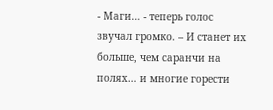- Маги… - теперь голос звучал громко. – И станет их больше, чем саранчи на полях… и многие горести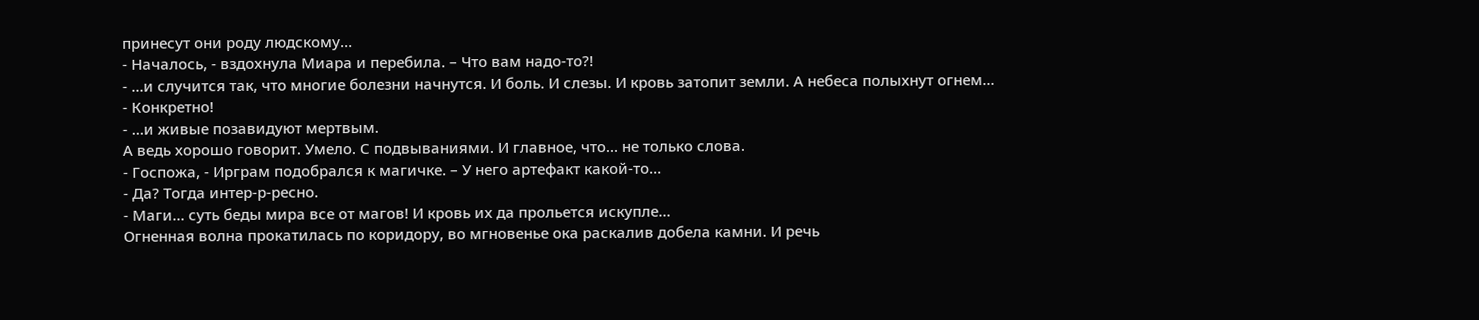принесут они роду людскому…
- Началось, - вздохнула Миара и перебила. – Что вам надо-то?!
- …и случится так, что многие болезни начнутся. И боль. И слезы. И кровь затопит земли. А небеса полыхнут огнем…
- Конкретно!
- …и живые позавидуют мертвым.
А ведь хорошо говорит. Умело. С подвываниями. И главное, что… не только слова.
- Госпожа, - Ирграм подобрался к магичке. – У него артефакт какой-то…
- Да? Тогда интер-р-ресно.
- Маги… суть беды мира все от магов! И кровь их да прольется искупле…
Огненная волна прокатилась по коридору, во мгновенье ока раскалив добела камни. И речь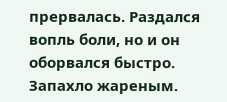прервалась. Раздался вопль боли, но и он оборвался быстро.
Запахло жареным.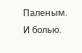Паленым.
И болью.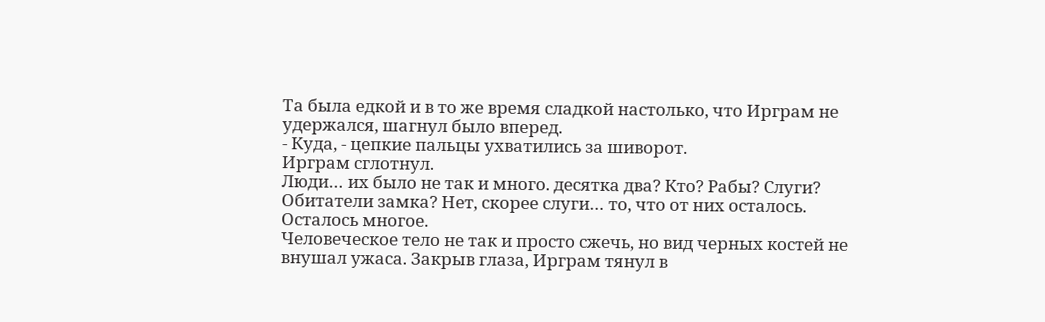Та была едкой и в то же время сладкой настолько, что Ирграм не удержался, шагнул было вперед.
- Куда, - цепкие пальцы ухватились за шиворот.
Ирграм сглотнул.
Люди… их было не так и много. десятка два? Кто? Рабы? Слуги? Обитатели замка? Нет, скорее слуги… то, что от них осталось.
Осталось многое.
Человеческое тело не так и просто сжечь, но вид черных костей не внушал ужаса. Закрыв глаза, Ирграм тянул в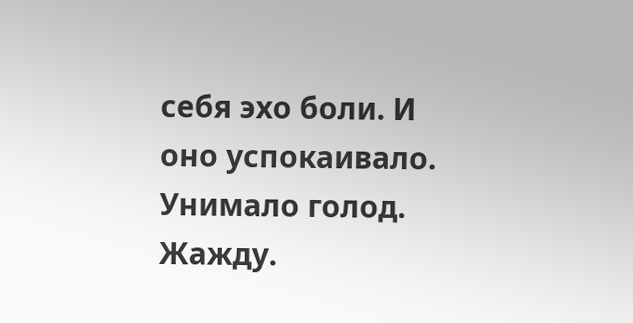себя эхо боли. И оно успокаивало.
Унимало голод.
Жажду.